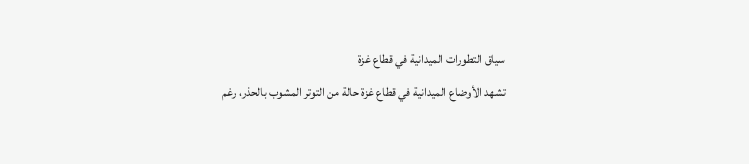سياق التطورات الميدانية في قطاع غزة
تشهد الأوضاع الميدانية في قطاع غزة حالة من التوتر المشوب بالحذر، رغم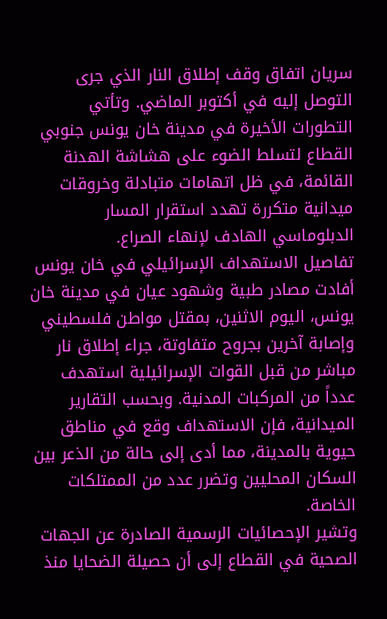سريان اتفاق وقف إطلاق النار الذي جرى التوصل إليه في أكتوبر الماضي. وتأتي التطورات الأخيرة في مدينة خان يونس جنوبي القطاع لتسلط الضوء على هشاشة الهدنة القائمة، في ظل اتهامات متبادلة وخروقات ميدانية متكررة تهدد استقرار المسار الدبلوماسي الهادف لإنهاء الصراع.
تفاصيل الاستهداف الإسرائيلي في خان يونس
أفادت مصادر طبية وشهود عيان في مدينة خان يونس، اليوم الاثنين، بمقتل مواطن فلسطيني وإصابة آخرين بجروح متفاوتة، جراء إطلاق نار مباشر من قبل القوات الإسرائيلية استهدف عدداً من المركبات المدنية. وبحسب التقارير الميدانية، فإن الاستهداف وقع في مناطق حيوية بالمدينة، مما أدى إلى حالة من الذعر بين السكان المحليين وتضرر عدد من الممتلكات الخاصة.
وتشير الإحصائيات الرسمية الصادرة عن الجهات الصحية في القطاع إلى أن حصيلة الضحايا منذ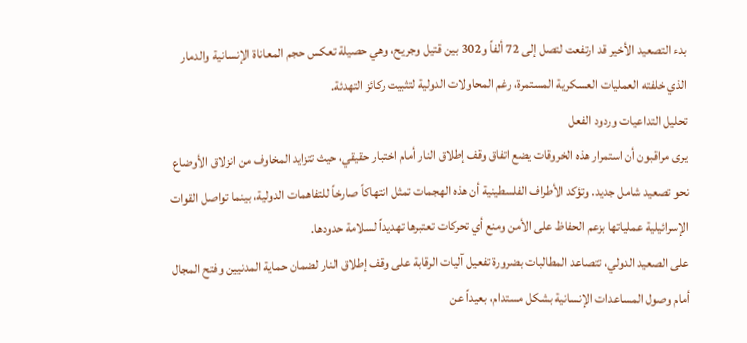بدء التصعيد الأخير قد ارتفعت لتصل إلى 72 ألفاً و302 بين قتيل وجريح، وهي حصيلة تعكس حجم المعاناة الإنسانية والدمار الذي خلفته العمليات العسكرية المستمرة، رغم المحاولات الدولية لتثبيت ركائز التهدئة.
تحليل التداعيات وردود الفعل
يرى مراقبون أن استمرار هذه الخروقات يضع اتفاق وقف إطلاق النار أمام اختبار حقيقي، حيث تتزايد المخاوف من انزلاق الأوضاع نحو تصعيد شامل جديد. وتؤكد الأطراف الفلسطينية أن هذه الهجمات تمثل انتهاكاً صارخاً للتفاهمات الدولية، بينما تواصل القوات الإسرائيلية عملياتها بزعم الحفاظ على الأمن ومنع أي تحركات تعتبرها تهديداً لسلامة حدودها.
على الصعيد الدولي، تتصاعد المطالبات بضرورة تفعيل آليات الرقابة على وقف إطلاق النار لضمان حماية المدنيين وفتح المجال أمام وصول المساعدات الإنسانية بشكل مستدام، بعيداً عن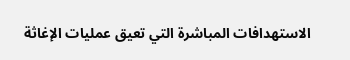الاستهدافات المباشرة التي تعيق عمليات الإغاثة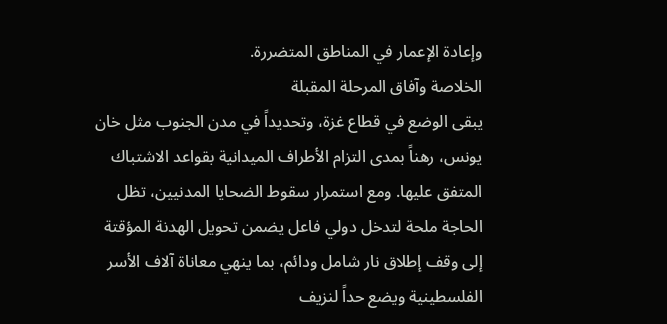وإعادة الإعمار في المناطق المتضررة.
الخلاصة وآفاق المرحلة المقبلة
يبقى الوضع في قطاع غزة، وتحديداً في مدن الجنوب مثل خان يونس، رهناً بمدى التزام الأطراف الميدانية بقواعد الاشتباك المتفق عليها. ومع استمرار سقوط الضحايا المدنيين، تظل الحاجة ملحة لتدخل دولي فاعل يضمن تحويل الهدنة المؤقتة إلى وقف إطلاق نار شامل ودائم، بما ينهي معاناة آلاف الأسر الفلسطينية ويضع حداً لنزيف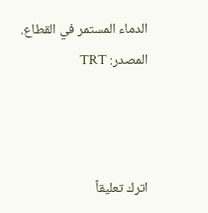الدماء المستمر في القطاع.
المصدر: TRT



اترك تعليقاً